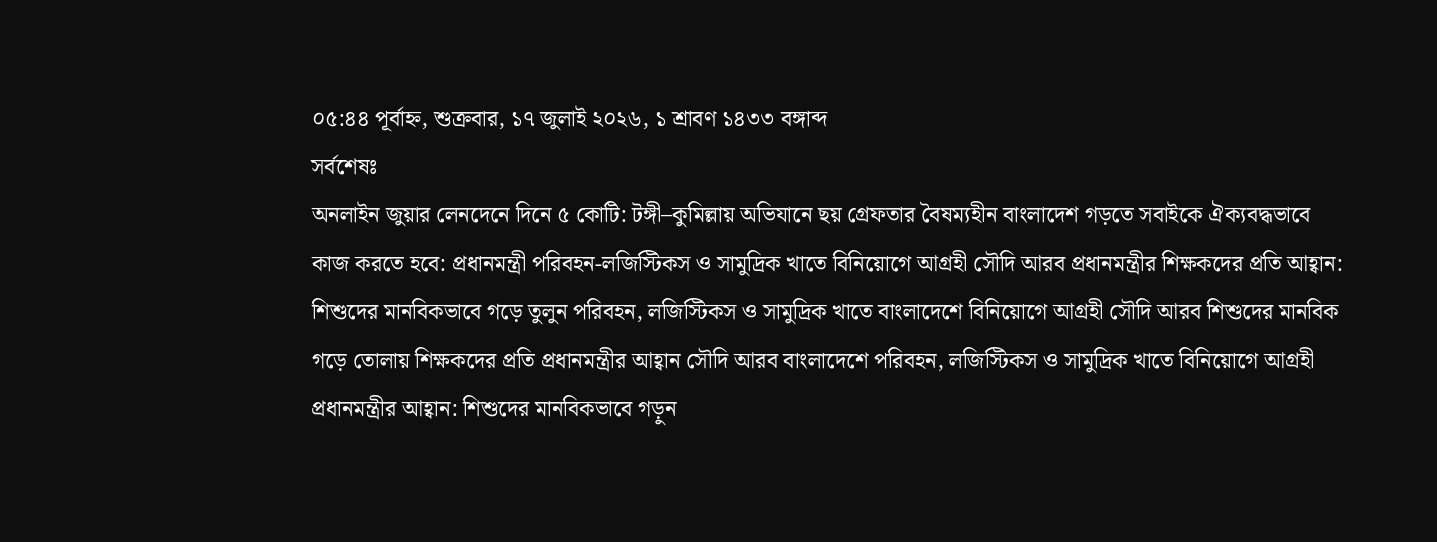০৫:৪৪ পূর্বাহ্ন, শুক্রবার, ১৭ জুলাই ২০২৬, ১ শ্রাবণ ১৪৩৩ বঙ্গাব্দ
সর্বশেষঃ
অনলাইন জুয়ার লেনদেনে দিনে ৫ কোটি: টঙ্গী–কুমিল্লায় অভিযানে ছয় গ্রেফতার বৈষম্যহীন বাংলাদেশ গড়তে সবাইকে ঐক্যবদ্ধভাবে কাজ করতে হবে: প্রধানমন্ত্রী পরিবহন-লজিস্টিকস ও সামুদ্রিক খাতে বিনিয়োগে আগ্রহী সৌদি আরব প্রধানমন্ত্রীর শিক্ষকদের প্রতি আহ্বান: শিশুদের মানবিকভাবে গড়ে তুলুন পরিবহন, লজিস্টিকস ও সামুদ্রিক খাতে বাংলাদেশে বিনিয়োগে আগ্রহী সৌদি আরব শিশুদের মানবিক গড়ে তোলায় শিক্ষকদের প্রতি প্রধানমন্ত্রীর আহ্বান সৌদি আরব বাংলাদেশে পরিবহন, লজিস্টিকস ও সামুদ্রিক খাতে বিনিয়োগে আগ্রহী প্রধানমন্ত্রীর আহ্বান: শিশুদের মানবিকভাবে গড়ুন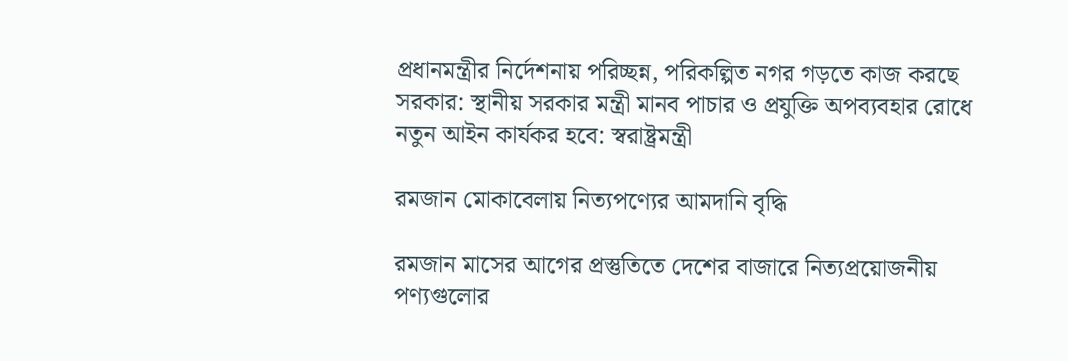প্রধানমন্ত্রীর নির্দেশনায় পরিচ্ছন্ন, পরিকল্পিত নগর গড়তে কাজ করছে সরকার: স্থানীয় সরকার মন্ত্রী মানব পাচার ও প্রযুক্তি অপব্যবহার রোধে নতুন আইন কার্যকর হবে: স্বরাষ্ট্রমন্ত্রী

রমজান মোকাবেলায় নিত্যপণ্যের আমদানি বৃদ্ধি

রমজান মাসের আগের প্রস্তুতিতে দেশের বাজারে নিত্যপ্রয়োজনীয় পণ্যগুলোর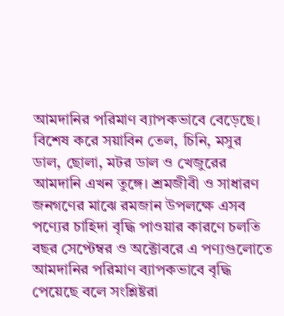আমদানির পরিমাণ ব্যাপকভাবে বেড়েছে। বিশেষ করে সয়াবিন তেল, চিনি, মসুর ডাল, ছোলা, মটর ডাল ও খেজুরের আমদানি এখন তুঙ্গে। শ্রমজীবী ও সাধারণ জনগণের মাঝে রমজান উপলক্ষে এসব পণ্যের চাহিদা বৃদ্ধি পাওয়ার কারণে চলতি বছর সেপ্টেম্বর ও অক্টোবরে এ পণ্যগুলোতে আমদানির পরিমাণ ব্যাপকভাবে বৃদ্ধি পেয়েছে বলে সংশ্লিষ্টরা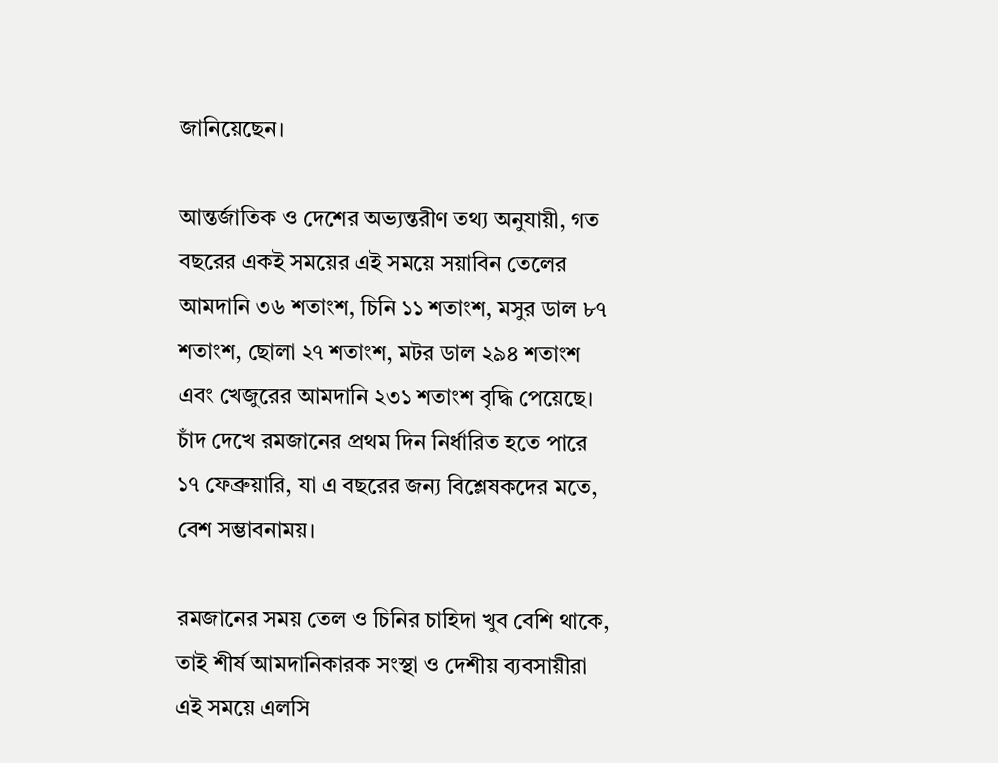জানিয়েছেন।

আন্তর্জাতিক ও দেশের অভ্যন্তরীণ তথ্য অনুযায়ী, গত বছরের একই সময়ের এই সময়ে সয়াবিন তেলের আমদানি ৩৬ শতাংশ, চিনি ১১ শতাংশ, মসুর ডাল ৮৭ শতাংশ, ছোলা ২৭ শতাংশ, মটর ডাল ২৯৪ শতাংশ এবং খেজুরের আমদানি ২৩১ শতাংশ বৃদ্ধি পেয়েছে। চাঁদ দেখে রমজানের প্রথম দিন নির্ধারিত হতে পারে ১৭ ফেব্রুয়ারি, যা এ বছরের জন্য বিশ্লেষকদের মতে, বেশ সম্ভাবনাময়।

রমজানের সময় তেল ও চিনির চাহিদা খুব বেশি থাকে, তাই শীর্ষ আমদানিকারক সংস্থা ও দেশীয় ব্যবসায়ীরা এই সময়ে এলসি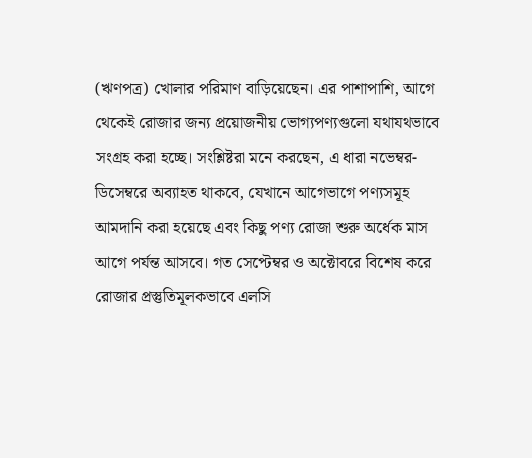(ঋণপত্র) খোলার পরিমাণ বাড়িয়েছেন। এর পাশাপাশি, আগে থেকেই রোজার জন্য প্রয়োজনীয় ভোগ্যপণ্যগুলো যথাযথভাবে সংগ্রহ করা হচ্ছে। সংশ্লিষ্টরা মনে করছেন, এ ধারা নভেম্বর-ডিসেম্বরে অব্যাহত থাকবে, যেখানে আগেভাগে পণ্যসমূহ আমদানি করা হয়েছে এবং কিছু পণ্য রোজা শুরু অর্ধেক মাস আগে পর্যন্ত আসবে। গত সেপ্টেম্বর ও অক্টোবরে বিশেষ করে রোজার প্রস্তুতিমূলকভাবে এলসি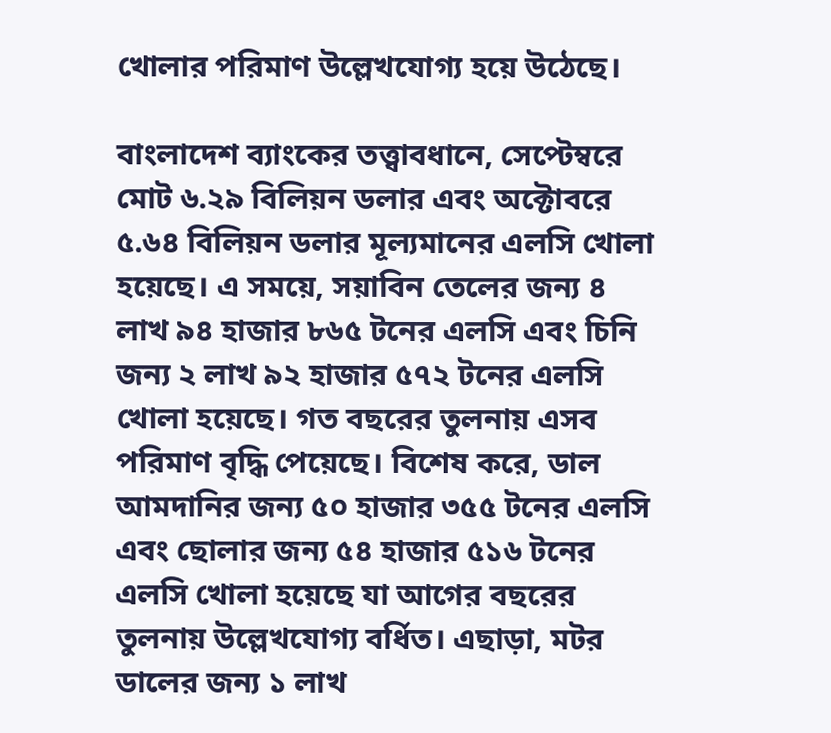খোলার পরিমাণ উল্লেখযোগ্য হয়ে উঠেছে।

বাংলাদেশ ব্যাংকের তত্ত্বাবধানে, সেপ্টেম্বরে মোট ৬.২৯ বিলিয়ন ডলার এবং অক্টোবরে ৫.৬৪ বিলিয়ন ডলার মূল্যমানের এলসি খোলা হয়েছে। এ সময়ে, সয়াবিন তেলের জন্য ৪ লাখ ৯৪ হাজার ৮৬৫ টনের এলসি এবং চিনি জন্য ২ লাখ ৯২ হাজার ৫৭২ টনের এলসি খোলা হয়েছে। গত বছরের তুলনায় এসব পরিমাণ বৃদ্ধি পেয়েছে। বিশেষ করে, ডাল আমদানির জন্য ৫০ হাজার ৩৫৫ টনের এলসি এবং ছোলার জন্য ৫৪ হাজার ৫১৬ টনের এলসি খোলা হয়েছে যা আগের বছরের তুলনায় উল্লেখযোগ্য বর্ধিত। এছাড়া, মটর ডালের জন্য ১ লাখ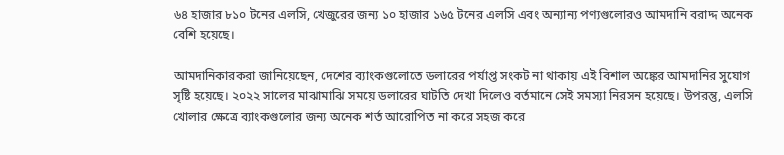৬৪ হাজার ৮১০ টনের এলসি, খেজুরের জন্য ১০ হাজার ১৬৫ টনের এলসি এবং অন্যান্য পণ্যগুলোরও আমদানি বরাদ্দ অনেক বেশি হয়েছে।

আমদানিকারকরা জানিয়েছেন, দেশের ব্যাংকগুলোতে ডলারের পর্যাপ্ত সংকট না থাকায় এই বিশাল অঙ্কের আমদানির সুযোগ সৃষ্টি হয়েছে। ২০২২ সালের মাঝামাঝি সময়ে ডলারের ঘাটতি দেখা দিলেও বর্তমানে সেই সমস্যা নিরসন হয়েছে। উপরন্তু, এলসি খোলার ক্ষেত্রে ব্যাংকগুলোর জন্য অনেক শর্ত আরোপিত না করে সহজ করে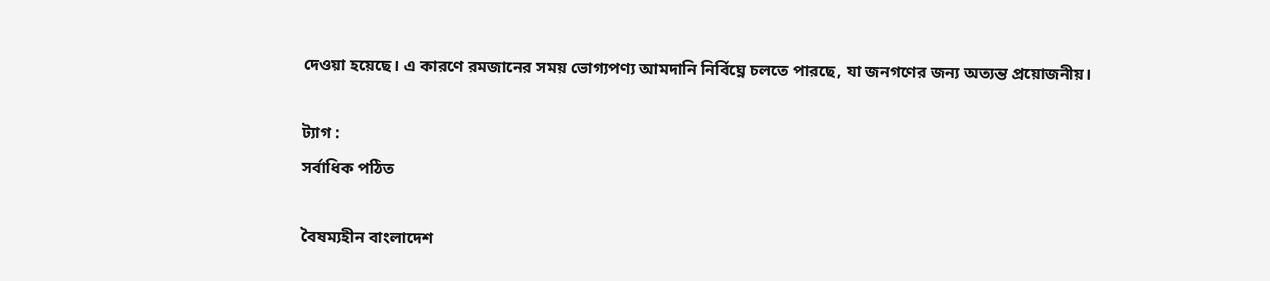দেওয়া হয়েছে। এ কারণে রমজানের সময় ভোগ্যপণ্য আমদানি নির্বিঘ্নে চলতে পারছে, যা জনগণের জন্য অত্যন্ত প্রয়োজনীয়।

ট্যাগ :
সর্বাধিক পঠিত

বৈষম্যহীন বাংলাদেশ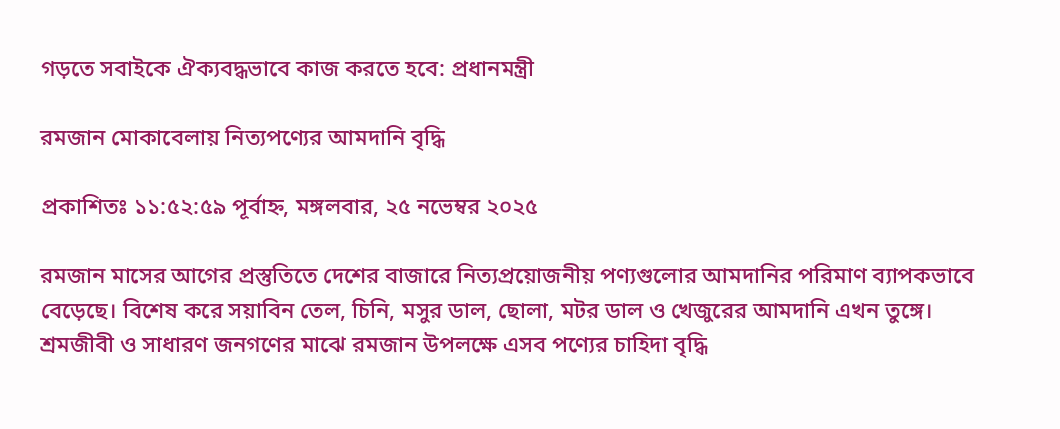গড়তে সবাইকে ঐক্যবদ্ধভাবে কাজ করতে হবে: প্রধানমন্ত্রী

রমজান মোকাবেলায় নিত্যপণ্যের আমদানি বৃদ্ধি

প্রকাশিতঃ ১১:৫২:৫৯ পূর্বাহ্ন, মঙ্গলবার, ২৫ নভেম্বর ২০২৫

রমজান মাসের আগের প্রস্তুতিতে দেশের বাজারে নিত্যপ্রয়োজনীয় পণ্যগুলোর আমদানির পরিমাণ ব্যাপকভাবে বেড়েছে। বিশেষ করে সয়াবিন তেল, চিনি, মসুর ডাল, ছোলা, মটর ডাল ও খেজুরের আমদানি এখন তুঙ্গে। শ্রমজীবী ও সাধারণ জনগণের মাঝে রমজান উপলক্ষে এসব পণ্যের চাহিদা বৃদ্ধি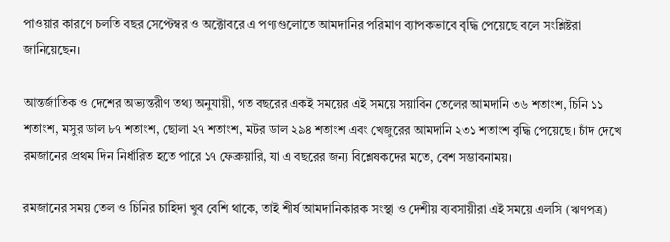পাওয়ার কারণে চলতি বছর সেপ্টেম্বর ও অক্টোবরে এ পণ্যগুলোতে আমদানির পরিমাণ ব্যাপকভাবে বৃদ্ধি পেয়েছে বলে সংশ্লিষ্টরা জানিয়েছেন।

আন্তর্জাতিক ও দেশের অভ্যন্তরীণ তথ্য অনুযায়ী, গত বছরের একই সময়ের এই সময়ে সয়াবিন তেলের আমদানি ৩৬ শতাংশ, চিনি ১১ শতাংশ, মসুর ডাল ৮৭ শতাংশ, ছোলা ২৭ শতাংশ, মটর ডাল ২৯৪ শতাংশ এবং খেজুরের আমদানি ২৩১ শতাংশ বৃদ্ধি পেয়েছে। চাঁদ দেখে রমজানের প্রথম দিন নির্ধারিত হতে পারে ১৭ ফেব্রুয়ারি, যা এ বছরের জন্য বিশ্লেষকদের মতে, বেশ সম্ভাবনাময়।

রমজানের সময় তেল ও চিনির চাহিদা খুব বেশি থাকে, তাই শীর্ষ আমদানিকারক সংস্থা ও দেশীয় ব্যবসায়ীরা এই সময়ে এলসি (ঋণপত্র)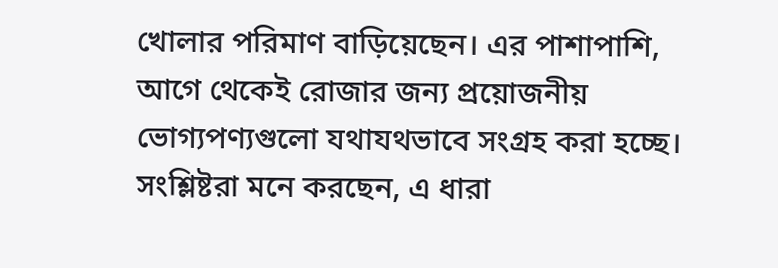খোলার পরিমাণ বাড়িয়েছেন। এর পাশাপাশি, আগে থেকেই রোজার জন্য প্রয়োজনীয় ভোগ্যপণ্যগুলো যথাযথভাবে সংগ্রহ করা হচ্ছে। সংশ্লিষ্টরা মনে করছেন, এ ধারা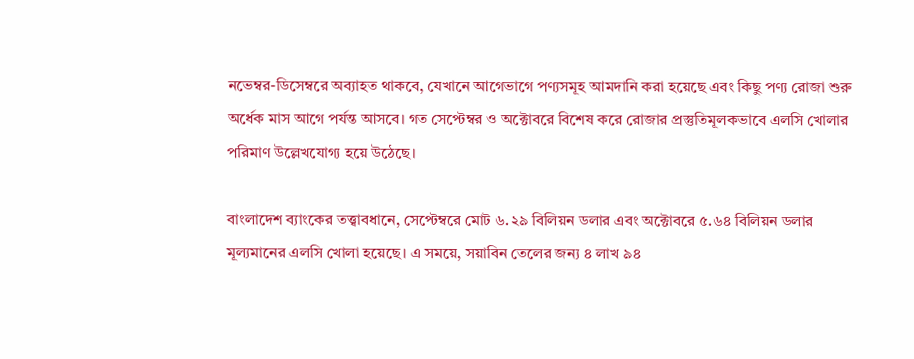নভেম্বর-ডিসেম্বরে অব্যাহত থাকবে, যেখানে আগেভাগে পণ্যসমূহ আমদানি করা হয়েছে এবং কিছু পণ্য রোজা শুরু অর্ধেক মাস আগে পর্যন্ত আসবে। গত সেপ্টেম্বর ও অক্টোবরে বিশেষ করে রোজার প্রস্তুতিমূলকভাবে এলসি খোলার পরিমাণ উল্লেখযোগ্য হয়ে উঠেছে।

বাংলাদেশ ব্যাংকের তত্ত্বাবধানে, সেপ্টেম্বরে মোট ৬.২৯ বিলিয়ন ডলার এবং অক্টোবরে ৫.৬৪ বিলিয়ন ডলার মূল্যমানের এলসি খোলা হয়েছে। এ সময়ে, সয়াবিন তেলের জন্য ৪ লাখ ৯৪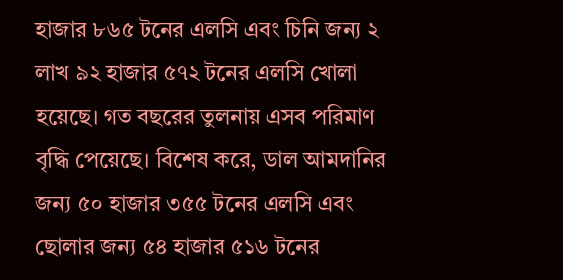হাজার ৮৬৫ টনের এলসি এবং চিনি জন্য ২ লাখ ৯২ হাজার ৫৭২ টনের এলসি খোলা হয়েছে। গত বছরের তুলনায় এসব পরিমাণ বৃদ্ধি পেয়েছে। বিশেষ করে, ডাল আমদানির জন্য ৫০ হাজার ৩৫৫ টনের এলসি এবং ছোলার জন্য ৫৪ হাজার ৫১৬ টনের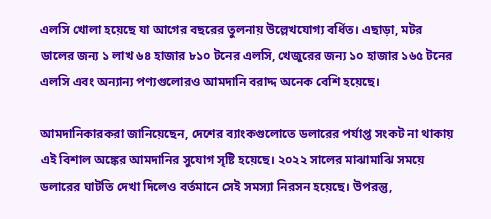এলসি খোলা হয়েছে যা আগের বছরের তুলনায় উল্লেখযোগ্য বর্ধিত। এছাড়া, মটর ডালের জন্য ১ লাখ ৬৪ হাজার ৮১০ টনের এলসি, খেজুরের জন্য ১০ হাজার ১৬৫ টনের এলসি এবং অন্যান্য পণ্যগুলোরও আমদানি বরাদ্দ অনেক বেশি হয়েছে।

আমদানিকারকরা জানিয়েছেন, দেশের ব্যাংকগুলোতে ডলারের পর্যাপ্ত সংকট না থাকায় এই বিশাল অঙ্কের আমদানির সুযোগ সৃষ্টি হয়েছে। ২০২২ সালের মাঝামাঝি সময়ে ডলারের ঘাটতি দেখা দিলেও বর্তমানে সেই সমস্যা নিরসন হয়েছে। উপরন্তু,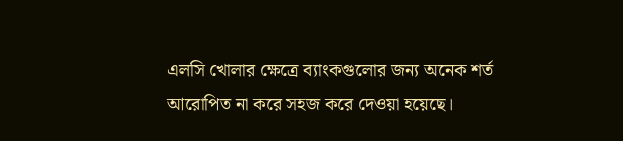এলসি খোলার ক্ষেত্রে ব্যাংকগুলোর জন্য অনেক শর্ত আরোপিত না করে সহজ করে দেওয়া হয়েছে।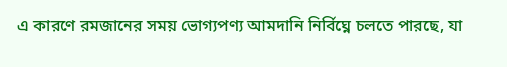এ কারণে রমজানের সময় ভোগ্যপণ্য আমদানি নির্বিঘ্নে চলতে পারছে, যা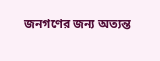জনগণের জন্য অত্যন্ত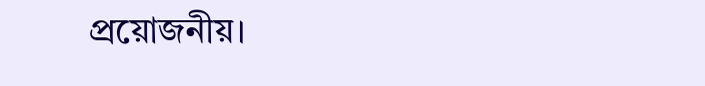প্রয়োজনীয়।